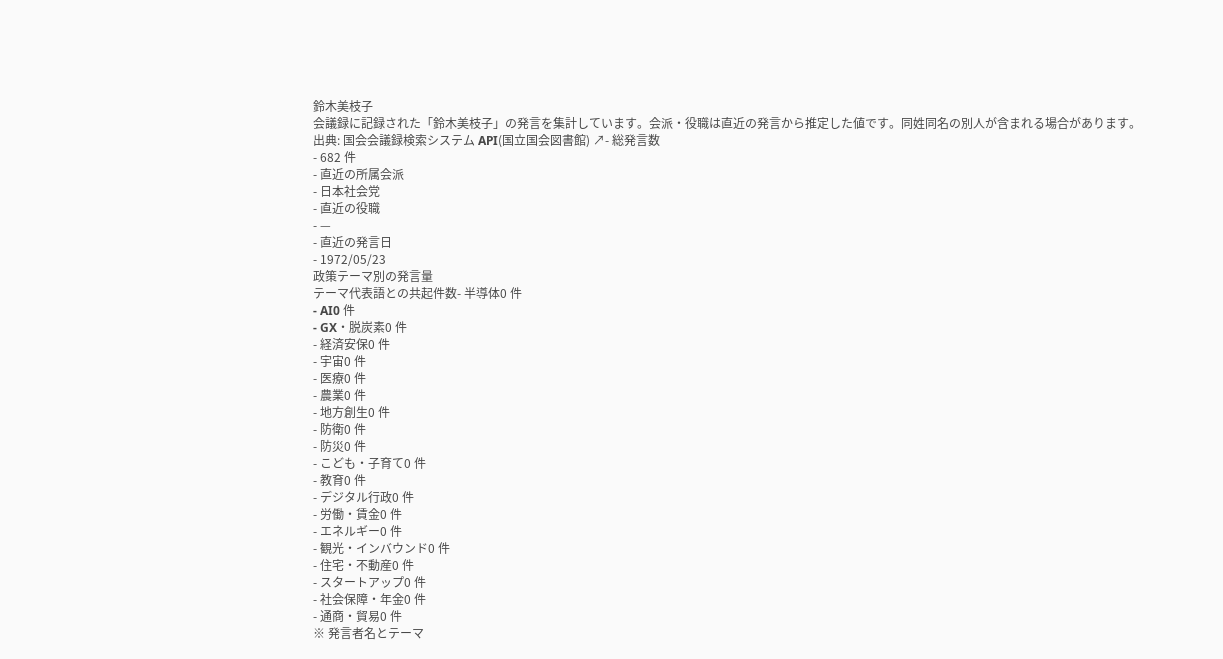鈴木美枝子
会議録に記録された「鈴木美枝子」の発言を集計しています。会派・役職は直近の発言から推定した値です。同姓同名の別人が含まれる場合があります。
出典: 国会会議録検索システム API(国立国会図書館) ↗- 総発言数
- 682 件
- 直近の所属会派
- 日本社会党
- 直近の役職
- —
- 直近の発言日
- 1972/05/23
政策テーマ別の発言量
テーマ代表語との共起件数- 半導体0 件
- AI0 件
- GX・脱炭素0 件
- 経済安保0 件
- 宇宙0 件
- 医療0 件
- 農業0 件
- 地方創生0 件
- 防衛0 件
- 防災0 件
- こども・子育て0 件
- 教育0 件
- デジタル行政0 件
- 労働・賃金0 件
- エネルギー0 件
- 観光・インバウンド0 件
- 住宅・不動産0 件
- スタートアップ0 件
- 社会保障・年金0 件
- 通商・貿易0 件
※ 発言者名とテーマ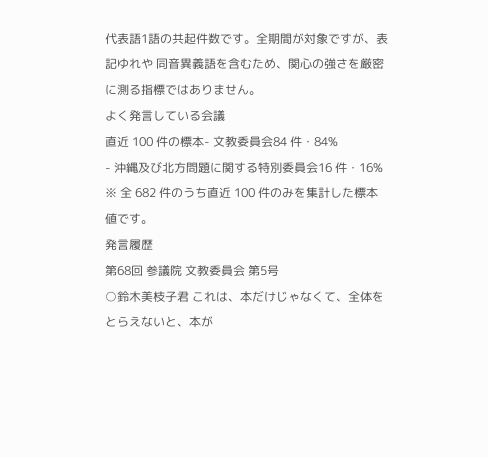代表語1語の共起件数です。全期間が対象ですが、表記ゆれや 同音異義語を含むため、関心の強さを厳密に測る指標ではありません。
よく発言している会議
直近 100 件の標本- 文教委員会84 件・84%
- 沖縄及び北方問題に関する特別委員会16 件・16%
※ 全 682 件のうち直近 100 件のみを集計した標本値です。
発言履歴
第68回 参議院 文教委員会 第5号
○鈴木美枝子君 これは、本だけじゃなくて、全体をとらえないと、本が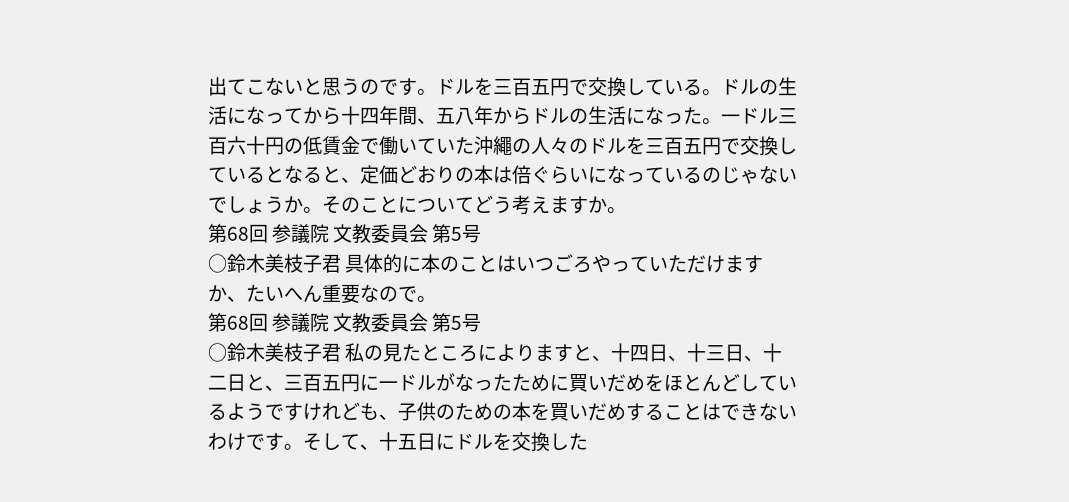出てこないと思うのです。ドルを三百五円で交換している。ドルの生活になってから十四年間、五八年からドルの生活になった。一ドル三百六十円の低賃金で働いていた沖繩の人々のドルを三百五円で交換しているとなると、定価どおりの本は倍ぐらいになっているのじゃないでしょうか。そのことについてどう考えますか。
第68回 参議院 文教委員会 第5号
○鈴木美枝子君 具体的に本のことはいつごろやっていただけますか、たいへん重要なので。
第68回 参議院 文教委員会 第5号
○鈴木美枝子君 私の見たところによりますと、十四日、十三日、十二日と、三百五円に一ドルがなったために買いだめをほとんどしているようですけれども、子供のための本を買いだめすることはできないわけです。そして、十五日にドルを交換した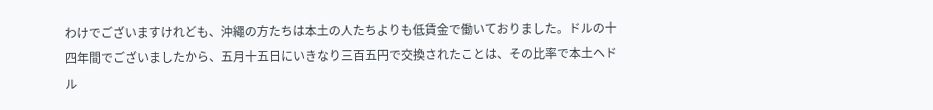わけでございますけれども、沖繩の方たちは本土の人たちよりも低賃金で働いておりました。ドルの十四年間でございましたから、五月十五日にいきなり三百五円で交換されたことは、その比率で本土ヘドル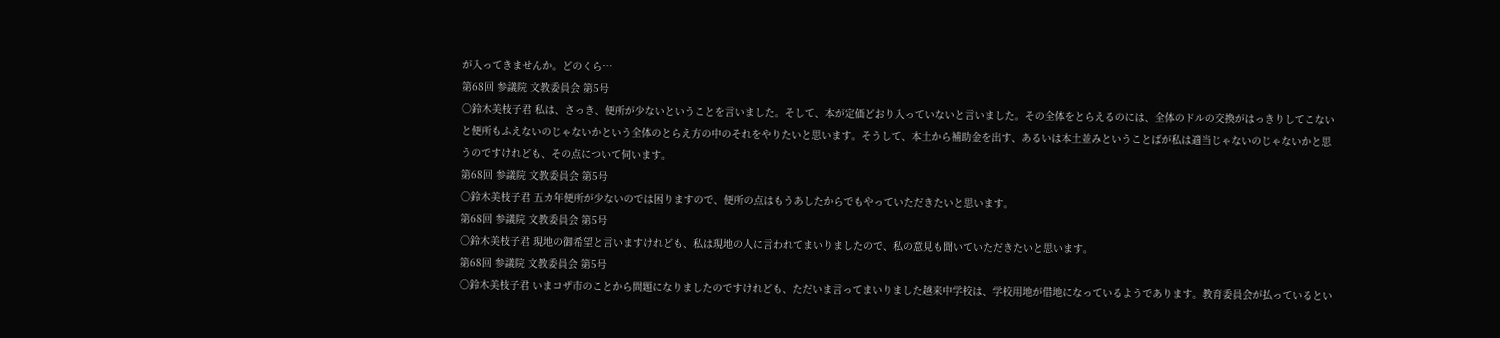が入ってきませんか。どのくら…
第68回 参議院 文教委員会 第5号
○鈴木美枝子君 私は、さっき、便所が少ないということを言いました。そして、本が定価どおり入っていないと言いました。その全体をとらえるのには、全体のドルの交換がはっきりしてこないと便所もふえないのじゃないかという全体のとらえ方の中のそれをやりたいと思います。そうして、本土から補助金を出す、あるいは本土並みということばが私は適当じゃないのじゃないかと思うのですけれども、その点について伺います。
第68回 参議院 文教委員会 第5号
○鈴木美枝子君 五カ年便所が少ないのでは困りますので、便所の点はもうあしたからでもやっていただきたいと思います。
第68回 参議院 文教委員会 第5号
○鈴木美枝子君 現地の御希望と言いますけれども、私は現地の人に言われてまいりましたので、私の意見も聞いていただきたいと思います。
第68回 参議院 文教委員会 第5号
○鈴木美枝子君 いまコザ市のことから問題になりましたのですけれども、ただいま言ってまいりました越来中学校は、学校用地が借地になっているようであります。教育委員会が払っているとい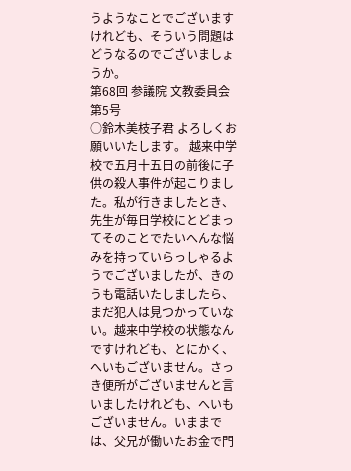うようなことでございますけれども、そういう問題はどうなるのでございましょうか。
第68回 参議院 文教委員会 第5号
○鈴木美枝子君 よろしくお願いいたします。 越来中学校で五月十五日の前後に子供の殺人事件が起こりました。私が行きましたとき、先生が毎日学校にとどまってそのことでたいへんな悩みを持っていらっしゃるようでございましたが、きのうも電話いたしましたら、まだ犯人は見つかっていない。越来中学校の状態なんですけれども、とにかく、へいもございません。さっき便所がございませんと言いましたけれども、へいもございません。いままでは、父兄が働いたお金で門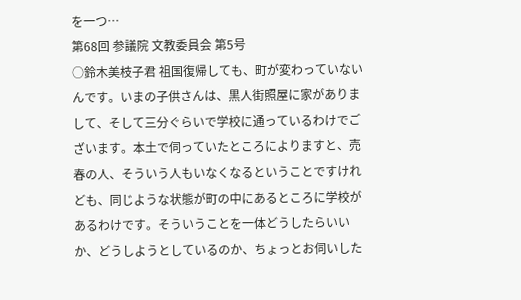を一つ…
第68回 参議院 文教委員会 第5号
○鈴木美枝子君 祖国復帰しても、町が変わっていないんです。いまの子供さんは、黒人街照屋に家がありまして、そして三分ぐらいで学校に通っているわけでございます。本土で伺っていたところによりますと、売春の人、そういう人もいなくなるということですけれども、同じような状態が町の中にあるところに学校があるわけです。そういうことを一体どうしたらいいか、どうしようとしているのか、ちょっとお伺いした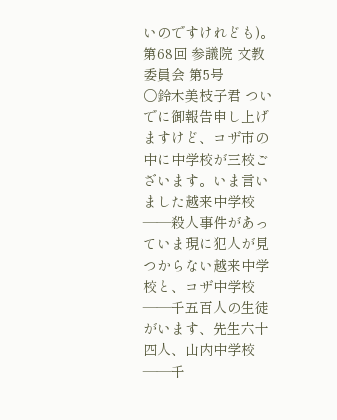いのですけれども)。
第68回 参議院 文教委員会 第5号
○鈴木美枝子君 ついでに御報告申し上げますけど、コザ市の中に中学校が三校ございます。いま言いました越来中学校——殺人事件があっていま現に犯人が見つからない越来中学校と、コザ中学校——千五百人の生徒がいます、先生六十四人、山内中学校——千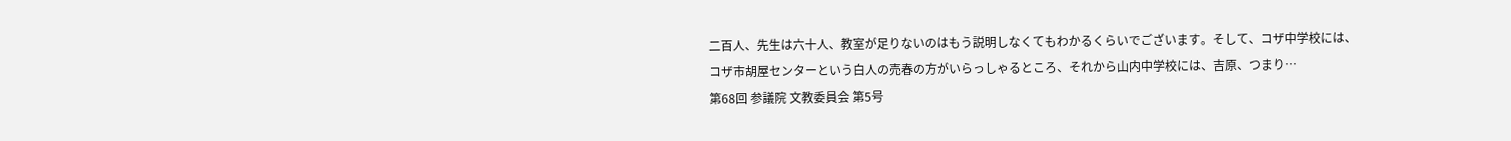二百人、先生は六十人、教室が足りないのはもう説明しなくてもわかるくらいでございます。そして、コザ中学校には、コザ市胡屋センターという白人の売春の方がいらっしゃるところ、それから山内中学校には、吉原、つまり…
第68回 参議院 文教委員会 第5号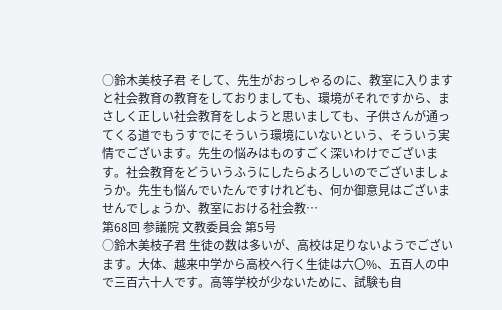○鈴木美枝子君 そして、先生がおっしゃるのに、教室に入りますと社会教育の教育をしておりましても、環境がそれですから、まさしく正しい社会教育をしようと思いましても、子供さんが通ってくる道でもうすでにそういう環境にいないという、そういう実情でございます。先生の悩みはものすごく深いわけでございます。社会教育をどういうふうにしたらよろしいのでございましょうか。先生も悩んでいたんですけれども、何か御意見はございませんでしょうか、教室における社会教…
第68回 参議院 文教委員会 第5号
○鈴木美枝子君 生徒の数は多いが、高校は足りないようでございます。大体、越来中学から高校へ行く生徒は六〇%、五百人の中で三百六十人です。高等学校が少ないために、試験も自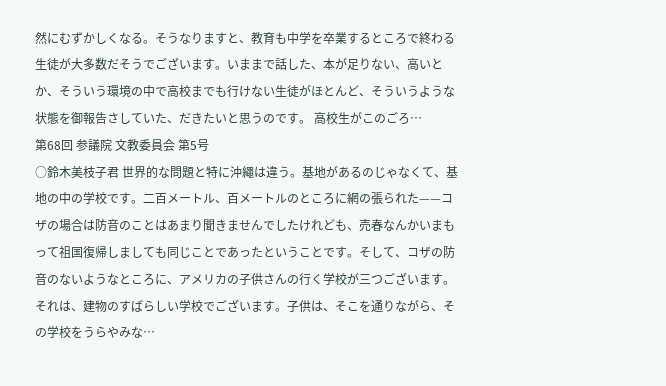然にむずかしくなる。そうなりますと、教育も中学を卒業するところで終わる生徒が大多数だそうでございます。いままで話した、本が足りない、高いとか、そういう環境の中で高校までも行けない生徒がほとんど、そういうような状態を御報告さしていた、だきたいと思うのです。 高校生がこのごろ…
第68回 参議院 文教委員会 第5号
○鈴木美枝子君 世界的な問題と特に沖繩は違う。基地があるのじゃなくて、基地の中の学校です。二百メートル、百メートルのところに網の張られた——コザの場合は防音のことはあまり聞きませんでしたけれども、売春なんかいまもって祖国復帰しましても同じことであったということです。そして、コザの防音のないようなところに、アメリカの子供さんの行く学校が三つございます。それは、建物のすばらしい学校でございます。子供は、そこを通りながら、その学校をうらやみな…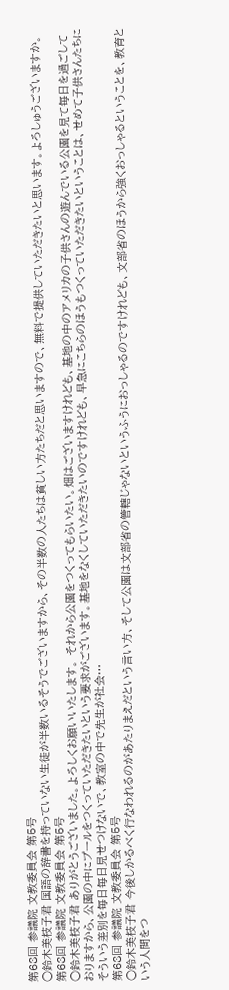第68回 参議院 文教委員会 第5号
○鈴木美枝子君 国語の辞書を持っていない生徒が半数いるそうでございますから、その半数の人たちは貧しい方たちだと思いますので、無料で提供していただきたいと思います。よろしゅうございますか。
第68回 参議院 文教委員会 第5号
○鈴木美枝子君 ありがとうございました。よろしくお願いいたします。 それから公園をつくってもらいたい。畑はございますけれども、基地の中のアメリカの子供さんの遊んでいる公園を見て毎日を過ごしておりますから、公園の中にプールをつくっていただきたいという要求がございます。基地をなくしていただきたいのですけれども、早急にこちらのほうもつくっていただきたいということは、せめて子供さんたちにそういう差別を毎日毎日見せつけないで、教室の中で先生が社会…
第68回 参議院 文教委員会 第5号
○鈴木美枝子君 今後しかるべく行なわれるのがあたりまえだという言い方、そして公園は文部省の管轄じゃないというふうにおっしゃるのですけれども、文部省のほうから強くおっしゃるということを、教育という人間をつ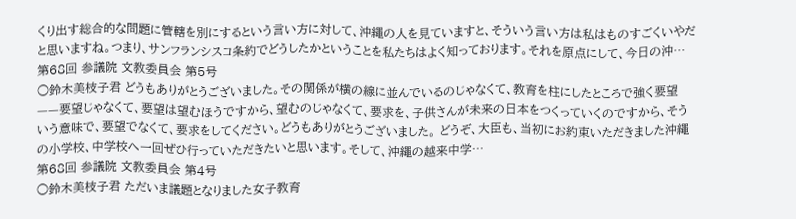くり出す総合的な問題に管轄を別にするという言い方に対して、沖繩の人を見ていますと、そういう言い方は私はものすごくいやだと思いますね。つまり、サンフランシスコ条約でどうしたかということを私たちはよく知っております。それを原点にして、今日の沖…
第68回 参議院 文教委員会 第5号
○鈴木美枝子君 どうもありがとうございました。その関係が横の線に並んでいるのじゃなくて、教育を柱にしたところで強く要望——要望じゃなくて、要望は望むほうですから、望むのじゃなくて、要求を、子供さんが未来の日本をつくっていくのですから、そういう意味で、要望でなくて、要求をしてください。どうもありがとうございました。 どうぞ、大臣も、当初にお約束いただきました沖繩の小学校、中学校へ一回ぜひ行っていただきたいと思います。そして、沖繩の越来中学…
第68回 参議院 文教委員会 第4号
○鈴木美枝子君 ただいま議題となりました女子教育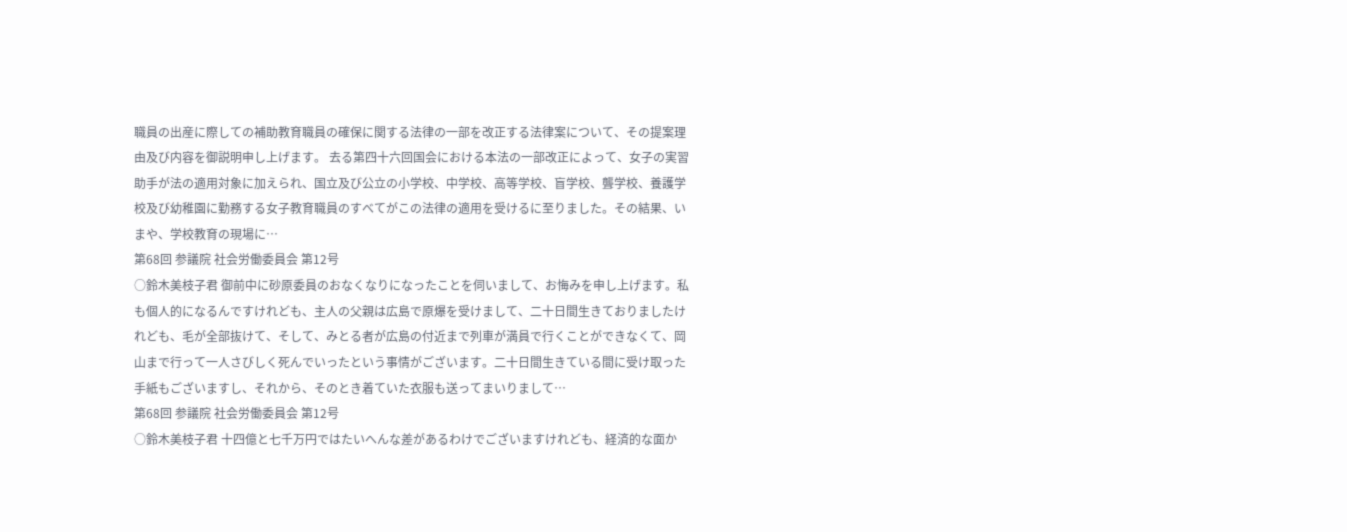職員の出産に際しての補助教育職員の確保に関する法律の一部を改正する法律案について、その提案理由及び内容を御説明申し上げます。 去る第四十六回国会における本法の一部改正によって、女子の実習助手が法の適用対象に加えられ、国立及び公立の小学校、中学校、高等学校、盲学校、聾学校、養護学校及び幼稚園に勤務する女子教育職員のすべてがこの法律の適用を受けるに至りました。その結果、いまや、学校教育の現場に…
第68回 参議院 社会労働委員会 第12号
○鈴木美枝子君 御前中に砂原委員のおなくなりになったことを伺いまして、お悔みを申し上げます。私も個人的になるんですけれども、主人の父親は広島で原爆を受けまして、二十日間生きておりましたけれども、毛が全部抜けて、そして、みとる者が広島の付近まで列車が満員で行くことができなくて、岡山まで行って一人さびしく死んでいったという事情がございます。二十日間生きている間に受け取った手紙もございますし、それから、そのとき着ていた衣服も送ってまいりまして…
第68回 参議院 社会労働委員会 第12号
○鈴木美枝子君 十四億と七千万円ではたいへんな差があるわけでございますけれども、経済的な面か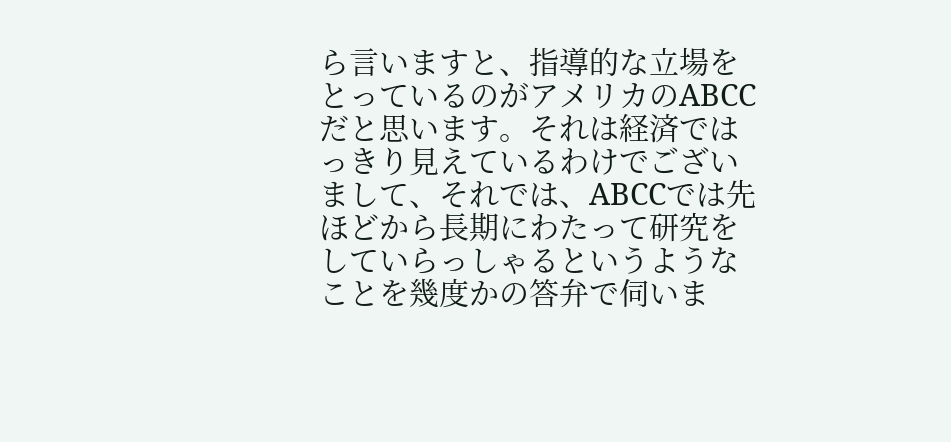ら言いますと、指導的な立場をとっているのがアメリカのABCCだと思います。それは経済ではっきり見えているわけでございまして、それでは、ABCCでは先ほどから長期にわたって研究をしていらっしゃるというようなことを幾度かの答弁で伺いま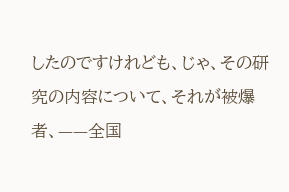したのですけれども、じゃ、その研究の内容について、それが被爆者、——全国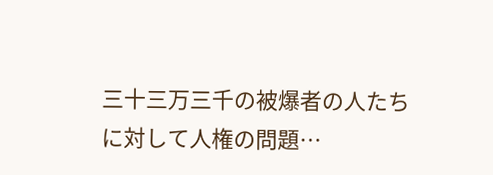三十三万三千の被爆者の人たちに対して人権の問題…